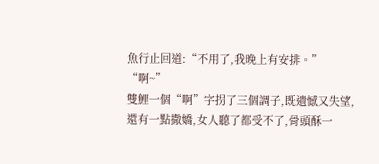魚行止回道:“不用了,我晚上有安排。”
“啊~”
雙鯉一個“啊”字拐了三個調子,既遺憾又失望,還有一點撒嬌,女人聽了都受不了,骨頭酥一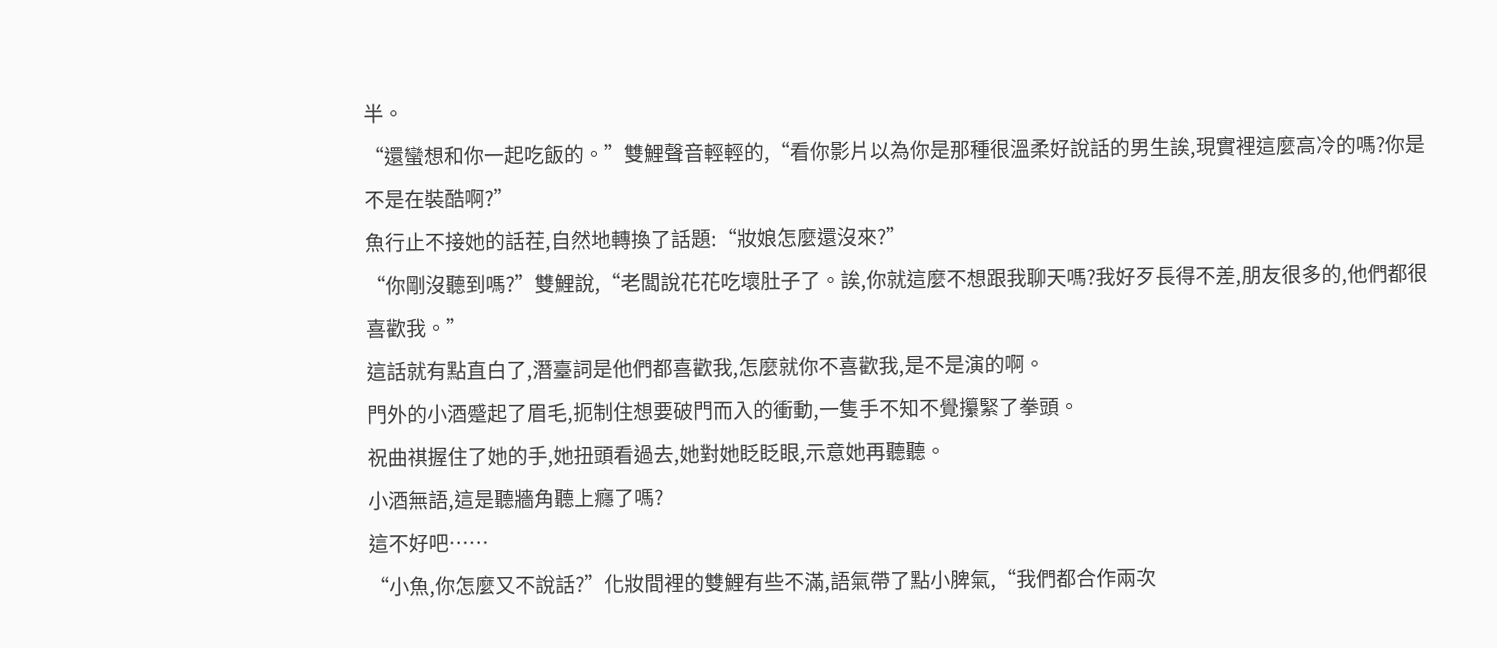半。
“還蠻想和你一起吃飯的。”雙鯉聲音輕輕的,“看你影片以為你是那種很溫柔好說話的男生誒,現實裡這麼高冷的嗎?你是不是在裝酷啊?”
魚行止不接她的話茬,自然地轉換了話題:“妝娘怎麼還沒來?”
“你剛沒聽到嗎?”雙鯉說,“老闆說花花吃壞肚子了。誒,你就這麼不想跟我聊天嗎?我好歹長得不差,朋友很多的,他們都很喜歡我。”
這話就有點直白了,潛臺詞是他們都喜歡我,怎麼就你不喜歡我,是不是演的啊。
門外的小酒蹙起了眉毛,扼制住想要破門而入的衝動,一隻手不知不覺攥緊了拳頭。
祝曲祺握住了她的手,她扭頭看過去,她對她眨眨眼,示意她再聽聽。
小酒無語,這是聽牆角聽上癮了嗎?
這不好吧……
“小魚,你怎麼又不說話?”化妝間裡的雙鯉有些不滿,語氣帶了點小脾氣,“我們都合作兩次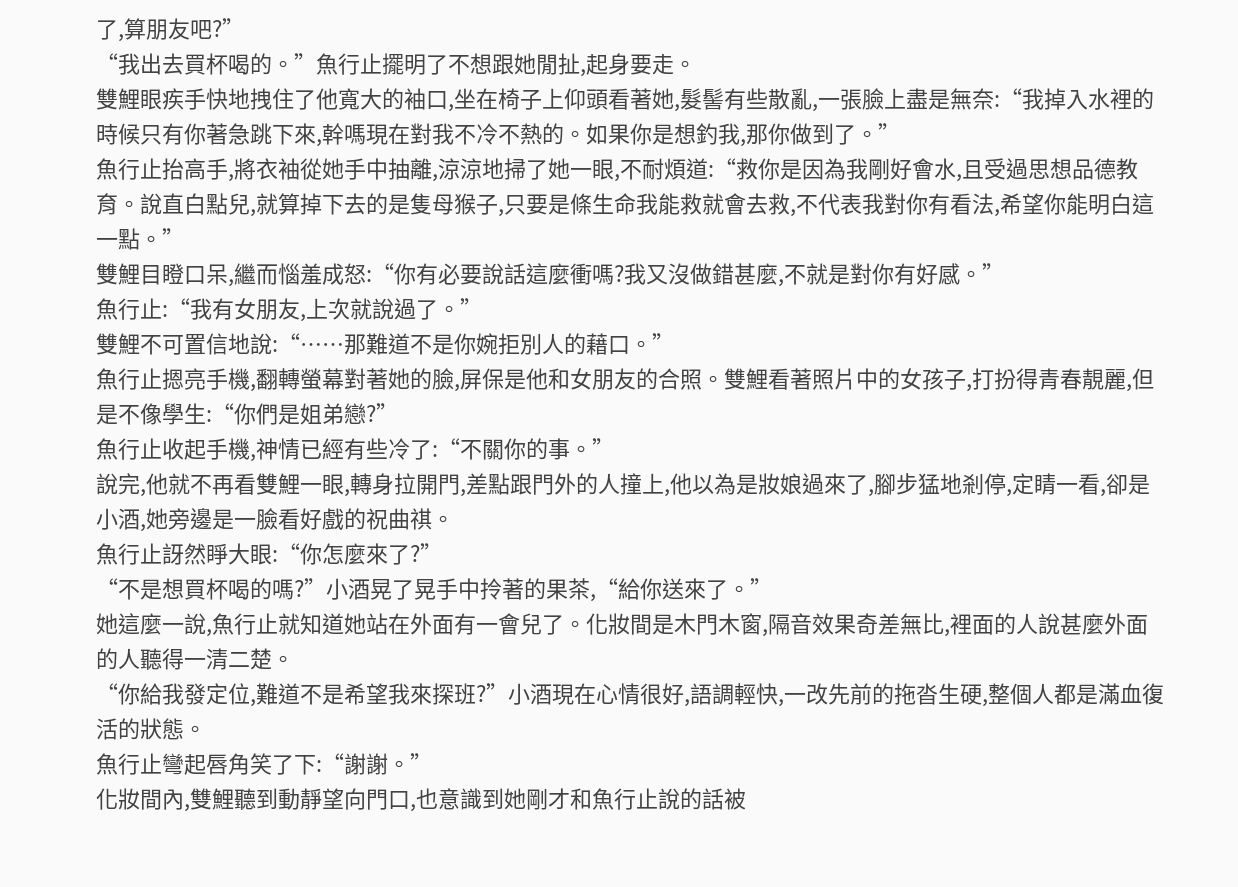了,算朋友吧?”
“我出去買杯喝的。”魚行止擺明了不想跟她閒扯,起身要走。
雙鯉眼疾手快地拽住了他寬大的袖口,坐在椅子上仰頭看著她,髮髻有些散亂,一張臉上盡是無奈:“我掉入水裡的時候只有你著急跳下來,幹嗎現在對我不冷不熱的。如果你是想釣我,那你做到了。”
魚行止抬高手,將衣袖從她手中抽離,涼涼地掃了她一眼,不耐煩道:“救你是因為我剛好會水,且受過思想品德教育。說直白點兒,就算掉下去的是隻母猴子,只要是條生命我能救就會去救,不代表我對你有看法,希望你能明白這一點。”
雙鯉目瞪口呆,繼而惱羞成怒:“你有必要說話這麼衝嗎?我又沒做錯甚麼,不就是對你有好感。”
魚行止:“我有女朋友,上次就說過了。”
雙鯉不可置信地說:“……那難道不是你婉拒別人的藉口。”
魚行止摁亮手機,翻轉螢幕對著她的臉,屏保是他和女朋友的合照。雙鯉看著照片中的女孩子,打扮得青春靚麗,但是不像學生:“你們是姐弟戀?”
魚行止收起手機,神情已經有些冷了:“不關你的事。”
說完,他就不再看雙鯉一眼,轉身拉開門,差點跟門外的人撞上,他以為是妝娘過來了,腳步猛地剎停,定睛一看,卻是小酒,她旁邊是一臉看好戲的祝曲祺。
魚行止訝然睜大眼:“你怎麼來了?”
“不是想買杯喝的嗎?”小酒晃了晃手中拎著的果茶,“給你送來了。”
她這麼一說,魚行止就知道她站在外面有一會兒了。化妝間是木門木窗,隔音效果奇差無比,裡面的人說甚麼外面的人聽得一清二楚。
“你給我發定位,難道不是希望我來探班?”小酒現在心情很好,語調輕快,一改先前的拖沓生硬,整個人都是滿血復活的狀態。
魚行止彎起唇角笑了下:“謝謝。”
化妝間內,雙鯉聽到動靜望向門口,也意識到她剛才和魚行止說的話被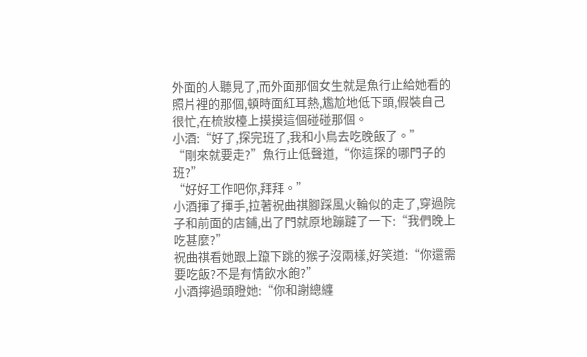外面的人聽見了,而外面那個女生就是魚行止給她看的照片裡的那個,頓時面紅耳熱,尷尬地低下頭,假裝自己很忙,在梳妝檯上摸摸這個碰碰那個。
小酒:“好了,探完班了,我和小鳥去吃晚飯了。”
“剛來就要走?”魚行止低聲道,“你這探的哪門子的班?”
“好好工作吧你,拜拜。”
小酒揮了揮手,拉著祝曲祺腳踩風火輪似的走了,穿過院子和前面的店鋪,出了門就原地蹦躂了一下:“我們晚上吃甚麼?”
祝曲祺看她跟上躥下跳的猴子沒兩樣,好笑道:“你還需要吃飯?不是有情飲水飽?”
小酒擰過頭瞪她:“你和謝總纏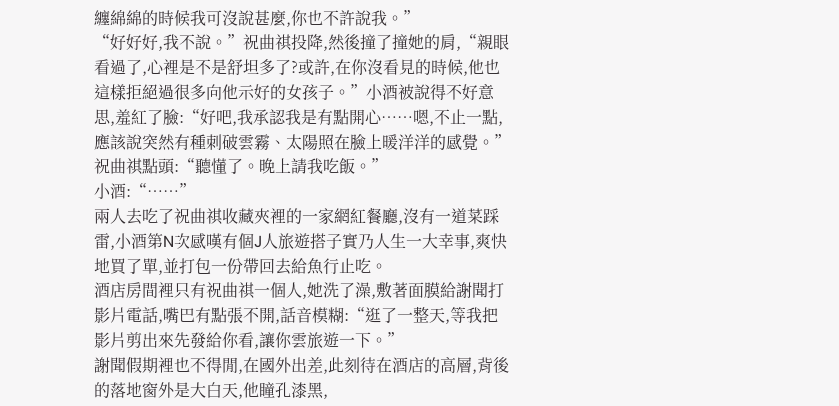纏綿綿的時候我可沒說甚麼,你也不許說我。”
“好好好,我不說。”祝曲祺投降,然後撞了撞她的肩,“親眼看過了,心裡是不是舒坦多了?或許,在你沒看見的時候,他也這樣拒絕過很多向他示好的女孩子。”小酒被說得不好意思,羞紅了臉:“好吧,我承認我是有點開心……嗯,不止一點,應該說突然有種刺破雲霧、太陽照在臉上暖洋洋的感覺。”
祝曲祺點頭:“聽懂了。晚上請我吃飯。”
小酒:“……”
兩人去吃了祝曲祺收藏夾裡的一家網紅餐廳,沒有一道菜踩雷,小酒第N次感嘆有個J人旅遊搭子實乃人生一大幸事,爽快地買了單,並打包一份帶回去給魚行止吃。
酒店房間裡只有祝曲祺一個人,她洗了澡,敷著面膜給謝聞打影片電話,嘴巴有點張不開,話音模糊:“逛了一整天,等我把影片剪出來先發給你看,讓你雲旅遊一下。”
謝聞假期裡也不得閒,在國外出差,此刻待在酒店的高層,背後的落地窗外是大白天,他瞳孔漆黑,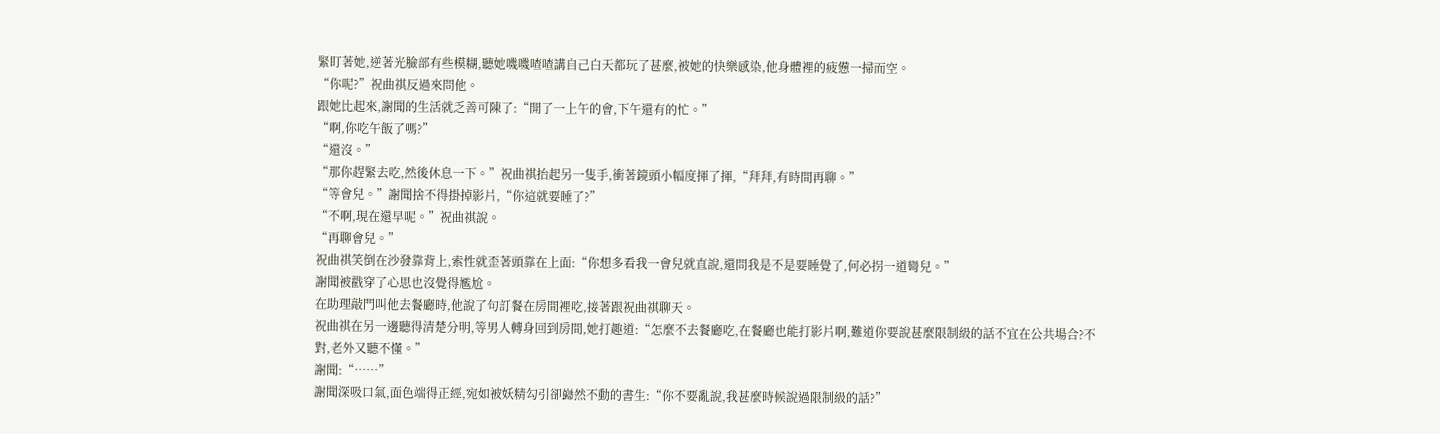緊盯著她,逆著光臉部有些模糊,聽她嘰嘰喳喳講自己白天都玩了甚麼,被她的快樂感染,他身體裡的疲憊一掃而空。
“你呢?”祝曲祺反過來問他。
跟她比起來,謝聞的生活就乏善可陳了:“開了一上午的會,下午還有的忙。”
“啊,你吃午飯了嗎?”
“還沒。”
“那你趕緊去吃,然後休息一下。”祝曲祺抬起另一隻手,衝著鏡頭小幅度揮了揮,“拜拜,有時間再聊。”
“等會兒。”謝聞捨不得掛掉影片,“你這就要睡了?”
“不啊,現在還早呢。”祝曲祺說。
“再聊會兒。”
祝曲祺笑倒在沙發靠背上,索性就歪著頭靠在上面:“你想多看我一會兒就直說,還問我是不是要睡覺了,何必拐一道彎兒。”
謝聞被戳穿了心思也沒覺得尷尬。
在助理敲門叫他去餐廳時,他說了句訂餐在房間裡吃,接著跟祝曲祺聊天。
祝曲祺在另一邊聽得清楚分明,等男人轉身回到房間,她打趣道:“怎麼不去餐廳吃,在餐廳也能打影片啊,難道你要說甚麼限制級的話不宜在公共場合?不對,老外又聽不懂。”
謝聞:“……”
謝聞深吸口氣,面色端得正經,宛如被妖精勾引卻巋然不動的書生:“你不要亂說,我甚麼時候說過限制級的話?”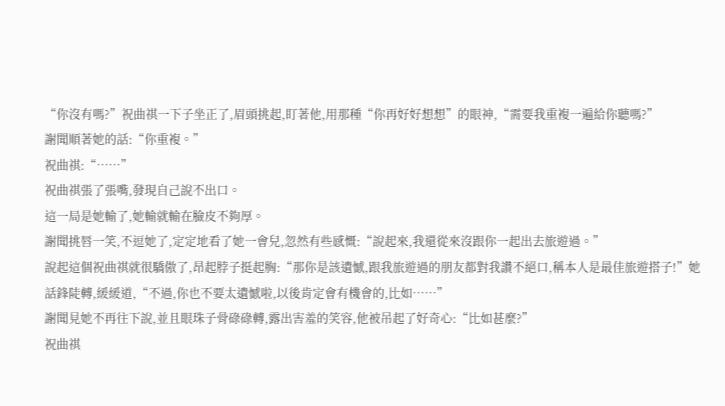“你沒有嗎?”祝曲祺一下子坐正了,眉頭挑起,盯著他,用那種“你再好好想想”的眼神,“需要我重複一遍給你聽嗎?”
謝聞順著她的話:“你重複。”
祝曲祺:“……”
祝曲祺張了張嘴,發現自己說不出口。
這一局是她輸了,她輸就輸在臉皮不夠厚。
謝聞挑唇一笑,不逗她了,定定地看了她一會兒,忽然有些感慨:“說起來,我還從來沒跟你一起出去旅遊過。”
說起這個祝曲祺就很驕傲了,昂起脖子挺起胸:“那你是該遺憾,跟我旅遊過的朋友都對我讚不絕口,稱本人是最佳旅遊搭子!”她話鋒陡轉,緩緩道,“不過,你也不要太遺憾啦,以後肯定會有機會的,比如……”
謝聞見她不再往下說,並且眼珠子骨碌碌轉,露出害羞的笑容,他被吊起了好奇心:“比如甚麼?”
祝曲祺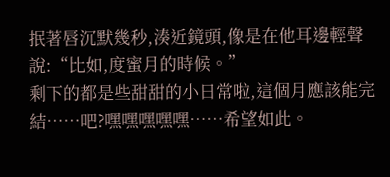抿著唇沉默幾秒,湊近鏡頭,像是在他耳邊輕聲說:“比如,度蜜月的時候。”
剩下的都是些甜甜的小日常啦,這個月應該能完結……吧?嘿嘿嘿嘿嘿……希望如此。